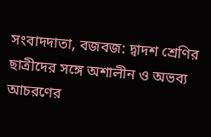সংবাদদাতা, বজবজ: দ্বাদশ শ্রেণির ছাত্রীদের সঙ্গে অশালীন ও অভব্য আচরণের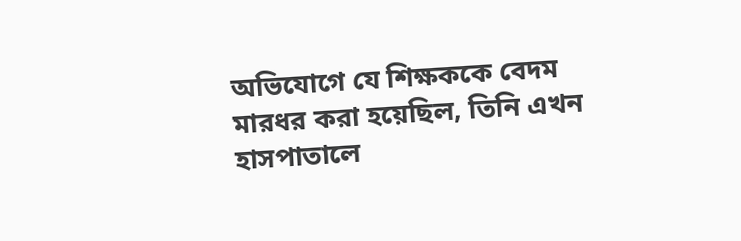অভিযোগে যে শিক্ষককে বেদম মারধর করা হয়েছিল, তিনি এখন হাসপাতালে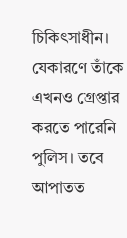চিকিৎসাধীন। যেকারণে তাঁকে এখনও গ্রেপ্তার করতে পারেনি পুলিস। তবে আপাতত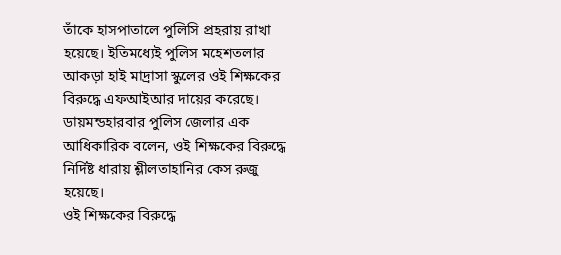তাঁকে হাসপাতালে পুলিসি প্রহরায় রাখা হয়েছে। ইতিমধ্যেই পুলিস মহেশতলার আকড়া হাই মাদ্রাসা স্কুলের ওই শিক্ষকের বিরুদ্ধে এফআইআর দায়ের করেছে। ডায়মন্ডহারবার পুলিস জেলার এক আধিকারিক বলেন, ওই শিক্ষকের বিরুদ্ধে নির্দিষ্ট ধারায় শ্লীলতাহানির কেস রুজু হয়েছে।
ওই শিক্ষকের বিরুদ্ধে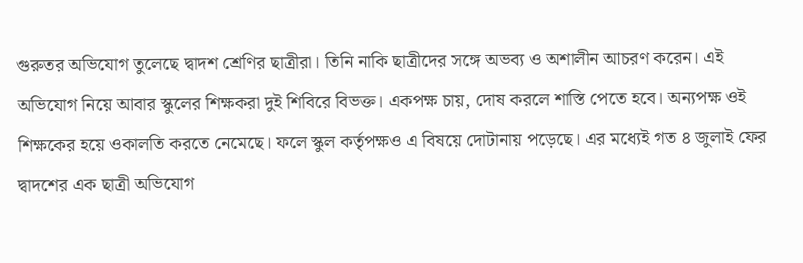গুরুতর অভিযোগ তুলেছে দ্বাদশ শ্রেণির ছাত্রীরা। তিনি নাকি ছাত্রীদের সঙ্গে অভব্য ও অশালীন আচরণ করেন। এই অভিযোগ নিয়ে আবার স্কুলের শিক্ষকরা দুই শিবিরে বিভক্ত। একপক্ষ চায়, দোষ করলে শাস্তি পেতে হবে। অন্যপক্ষ ওই শিক্ষকের হয়ে ওকালতি করতে নেমেছে। ফলে স্কুল কর্তৃপক্ষও এ বিষয়ে দোটানায় পড়েছে। এর মধ্যেই গত ৪ জুলাই ফের দ্বাদশের এক ছাত্রী অভিযোগ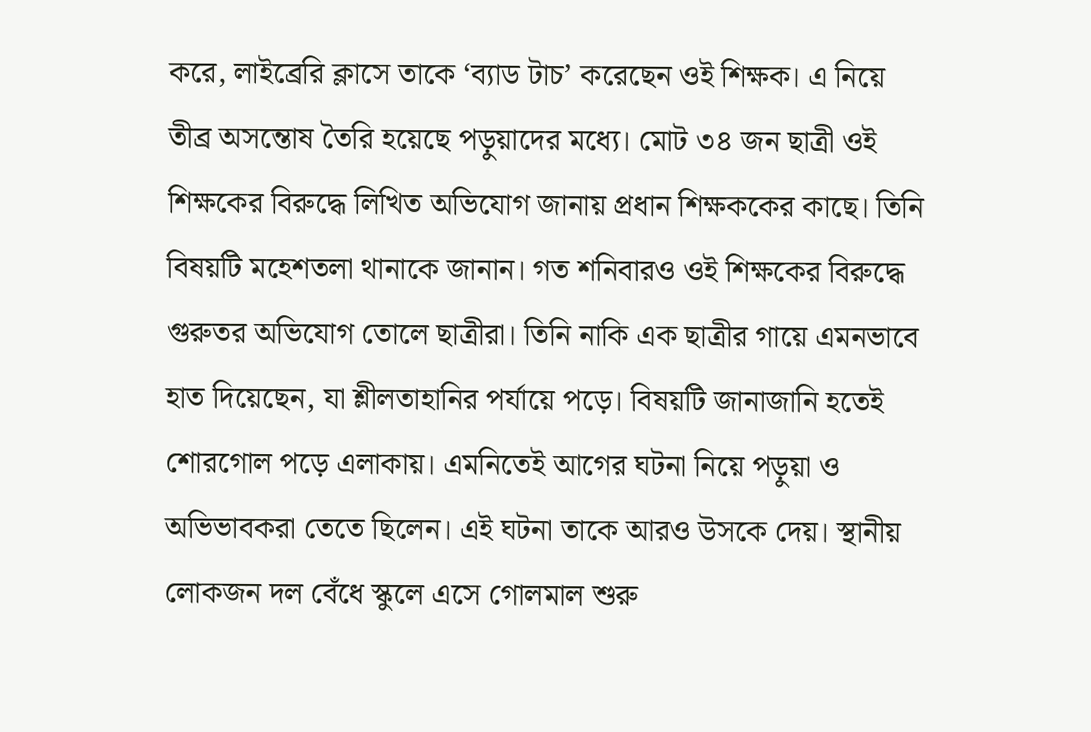করে, লাইব্রেরি ক্লাসে তাকে ‘ব্যাড টাচ’ করেছেন ওই শিক্ষক। এ নিয়ে তীব্র অসন্তোষ তৈরি হয়েছে পড়ুয়াদের মধ্যে। মোট ৩৪ জন ছাত্রী ওই শিক্ষকের বিরুদ্ধে লিখিত অভিযোগ জানায় প্রধান শিক্ষককের কাছে। তিনি বিষয়টি মহেশতলা থানাকে জানান। গত শনিবারও ওই শিক্ষকের বিরুদ্ধে গুরুতর অভিযোগ তোলে ছাত্রীরা। তিনি নাকি এক ছাত্রীর গায়ে এমনভাবে হাত দিয়েছেন, যা শ্লীলতাহানির পর্যায়ে পড়ে। বিষয়টি জানাজানি হতেই শোরগোল পড়ে এলাকায়। এমনিতেই আগের ঘটনা নিয়ে পড়ুয়া ও অভিভাবকরা তেতে ছিলেন। এই ঘটনা তাকে আরও উসকে দেয়। স্থানীয় লোকজন দল বেঁধে স্কুলে এসে গোলমাল শুরু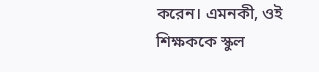করেন। এমনকী, ওই শিক্ষককে স্কুল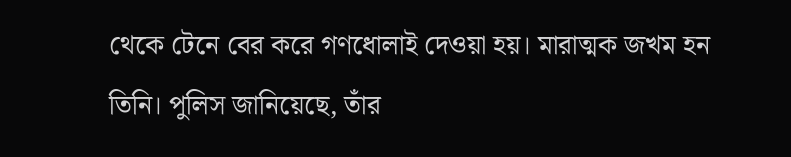থেকে টেনে বের করে গণধোলাই দেওয়া হয়। মারাত্মক জখম হন তিনি। পুলিস জানিয়েছে, তাঁর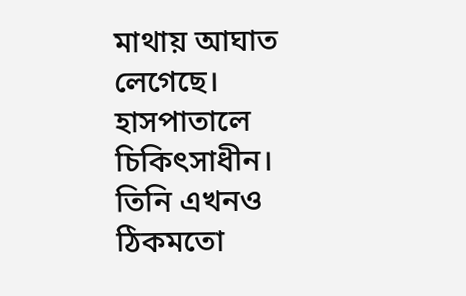মাথায় আঘাত লেগেছে। হাসপাতালে চিকিৎসাধীন। তিনি এখনও ঠিকমতো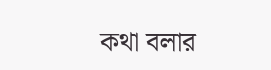কথা বলার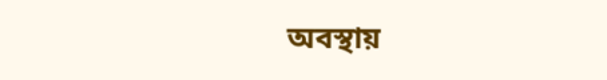অবস্থায়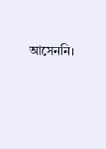আসেননি।